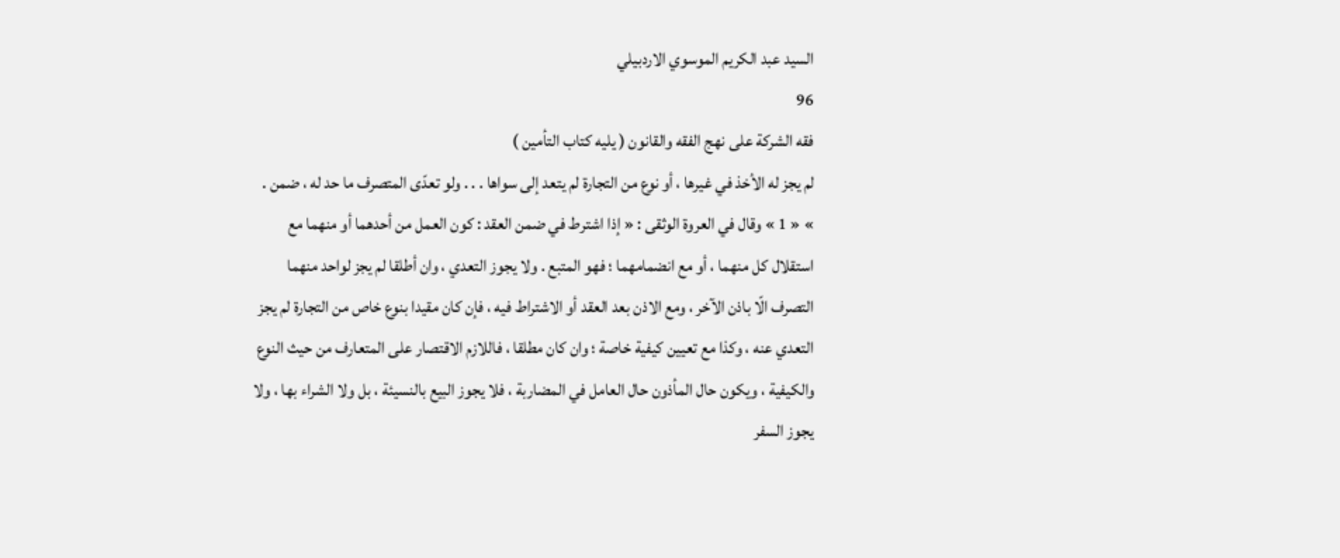السيد عبد الكريم الموسوي الاردبيلي
96
فقه الشركة على نهج الفقه والقانون ( يليه كتاب التأمين )
لم يجز له الأخذ في غيرها ، أو نوع من التجارة لم يتعد إلى سواها . . . ولو تعدّى المتصرف ما حد له ، ضمن . » « 1 » وقال في العروة الوثقى : « إذا اشترط في ضمن العقد : كون العمل من أحدهما أو منهما مع استقلال كل منهما ، أو مع انضمامهما ؛ فهو المتبع . ولا يجوز التعدي ، وان أطلقا لم يجز لواحد منهما التصرف الّا باذن الآخر ، ومع الاذن بعد العقد أو الاشتراط فيه ، فإن كان مقيدا بنوع خاص من التجارة لم يجز التعدي عنه ، وكذا مع تعيين كيفية خاصة ؛ وان كان مطلقا ، فاللازم الاقتصار على المتعارف من حيث النوع والكيفية ، ويكون حال المأذون حال العامل في المضاربة ، فلا يجوز البيع بالنسيئة ، بل ولا الشراء بها ، ولا يجوز السفر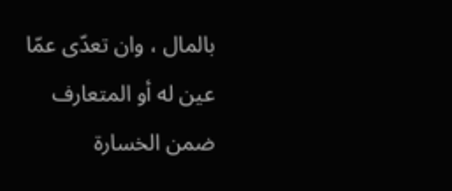بالمال ، وان تعدّى عمّا عين له أو المتعارف ضمن الخسارة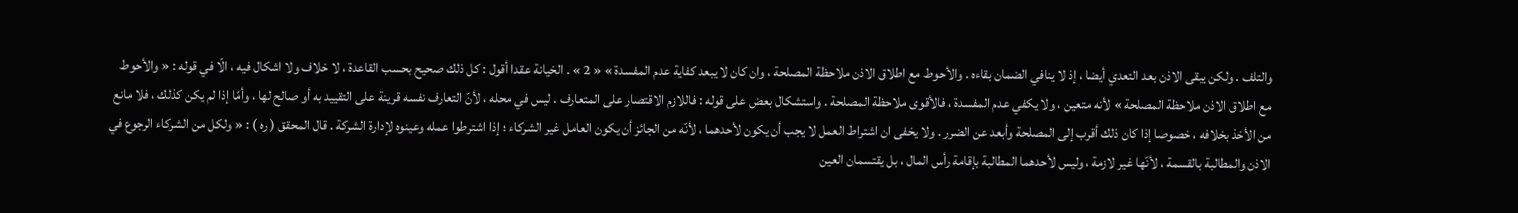والتلف . ولكن يبقى الاذن بعد التعدي أيضا ، إذ لا ينافي الضمان بقاءه . والأحوط مع اطلاق الاذن ملاحظة المصلحة ، وان كان لا يبعد كفاية عدم المفسدة » « 2 » . الخيانة عقدا أقول : كل ذلك صحيح بحسب القاعدة ، لا خلاف ولا اشكال فيه ، الّا في قوله : « والأحوط مع اطلاق الاذن ملاحظة المصلحة » لأنه متعين ، ولا يكفي عدم المفسدة ، فالأقوى ملاحظة المصلحة . واستشكال بعض على قوله : فاللازم الاقتصار على المتعارف . ليس في محله ، لأنّ التعارف نفسه قرينة على التقييد به أو صالح لها ، وأمّا إذا لم يكن كذلك ، فلا مانع من الأخذ بخلافه ، خصوصا إذا كان ذلك أقرب إلى المصلحة وأبعد عن الضرر . ولا يخفى ان اشتراط العمل لا يجب أن يكون لأحدهما ، لأنّه من الجائز أن يكون العامل غير الشركاء ؛ إذا اشترطوا عمله وعينوه لإدارة الشركة . قال المحقق ( ره ) : « ولكل من الشركاء الرجوع في الاذن والمطالبة بالقسمة ، لأنّها غير لازمة ، وليس لأحدهما المطالبة بإقامة رأس المال ، بل يقتسمان العين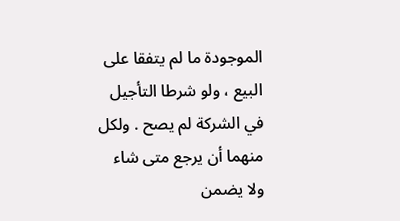الموجودة ما لم يتفقا على البيع ، ولو شرطا التأجيل في الشركة لم يصح . ولكل منهما أن يرجع متى شاء ولا يضمن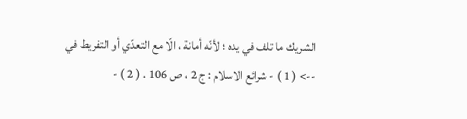الشريك ما تلف في يده ؛ لأنّه أمانة ، الّا مع التعدّي أو التفريط في
--> ( 1 ) - شرائع الاسلام : ج 2 ، ص 106 . ( 2 ) -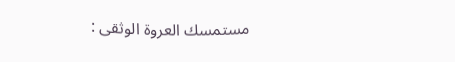مستمسك العروة الوثقى :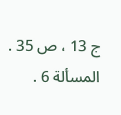ج 13 ، ص 35 . المسألة 6 .